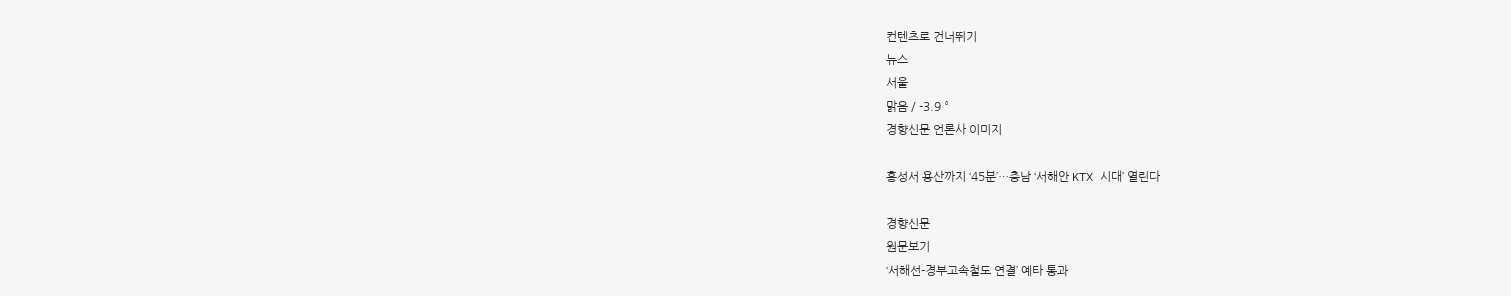컨텐츠로 건너뛰기
뉴스
서울
맑음 / -3.9 °
경향신문 언론사 이미지

홍성서 용산까지 ‘45분’…충남 ‘서해안 KTX 시대’ 열린다

경향신문
원문보기
‘서해선-경부고속철도 연결’ 예타 통과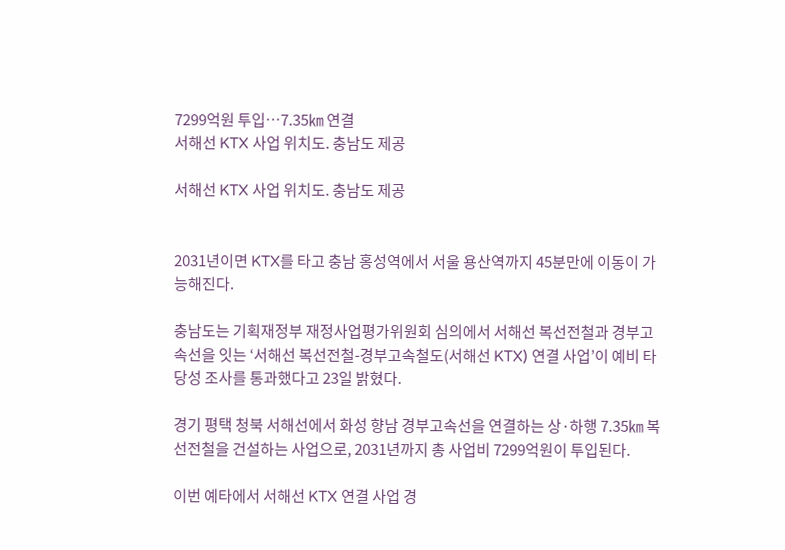7299억원 투입…7.35㎞ 연결
서해선 KTX 사업 위치도. 충남도 제공

서해선 KTX 사업 위치도. 충남도 제공


2031년이면 KTX를 타고 충남 홍성역에서 서울 용산역까지 45분만에 이동이 가능해진다.

충남도는 기획재정부 재정사업평가위원회 심의에서 서해선 복선전철과 경부고속선을 잇는 ‘서해선 복선전철-경부고속철도(서해선 KTX) 연결 사업’이 예비 타당성 조사를 통과했다고 23일 밝혔다.

경기 평택 청북 서해선에서 화성 향남 경부고속선을 연결하는 상·하행 7.35㎞ 복선전철을 건설하는 사업으로, 2031년까지 총 사업비 7299억원이 투입된다.

이번 예타에서 서해선 KTX 연결 사업 경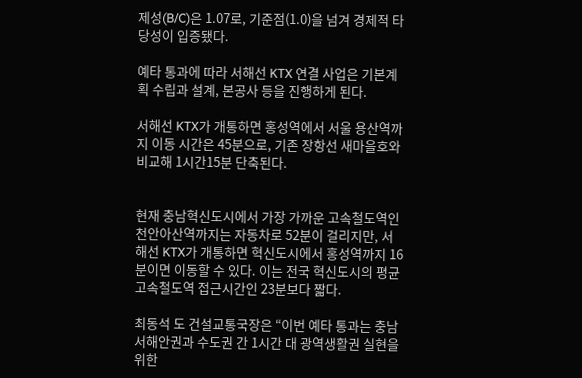제성(B/C)은 1.07로, 기준점(1.0)을 넘겨 경제적 타당성이 입증됐다.

예타 통과에 따라 서해선 KTX 연결 사업은 기본계획 수립과 설계, 본공사 등을 진행하게 된다.

서해선 KTX가 개통하면 홍성역에서 서울 용산역까지 이동 시간은 45분으로, 기존 장항선 새마을호와 비교해 1시간15분 단축된다.


현재 충남혁신도시에서 가장 가까운 고속철도역인 천안아산역까지는 자동차로 52분이 걸리지만, 서해선 KTX가 개통하면 혁신도시에서 홍성역까지 16분이면 이동할 수 있다. 이는 전국 혁신도시의 평균 고속철도역 접근시간인 23분보다 짧다.

최동석 도 건설교통국장은 “이번 예타 통과는 충남 서해안권과 수도권 간 1시간 대 광역생활권 실현을 위한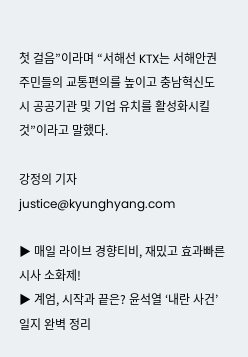첫 걸음”이라며 “서해선 KTX는 서해안권 주민들의 교통편의를 높이고 충남혁신도시 공공기관 및 기업 유치를 활성화시킬 것”이라고 말했다.

강정의 기자 justice@kyunghyang.com

▶ 매일 라이브 경향티비, 재밌고 효과빠른 시사 소화제!
▶ 계엄, 시작과 끝은? 윤석열 ‘내란 사건’ 일지 완벽 정리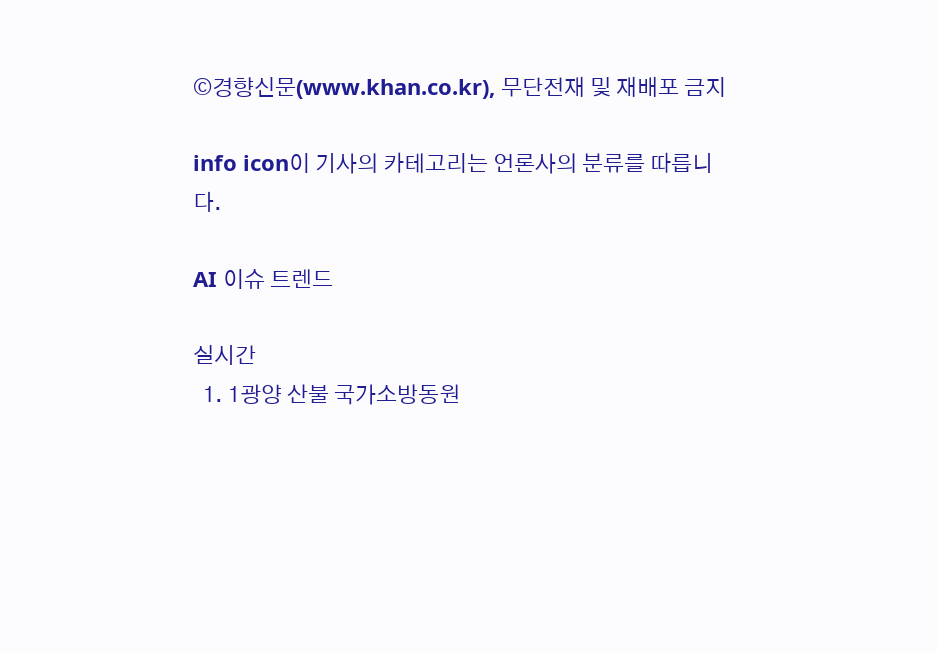©경향신문(www.khan.co.kr), 무단전재 및 재배포 금지

info icon이 기사의 카테고리는 언론사의 분류를 따릅니다.

AI 이슈 트렌드

실시간
  1. 1광양 산불 국가소방동원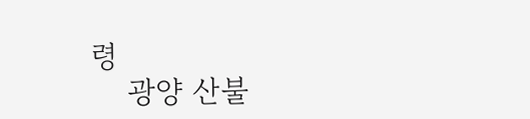령
    광양 산불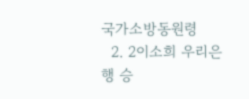국가소방동원령
  2. 2이소희 우리은행 승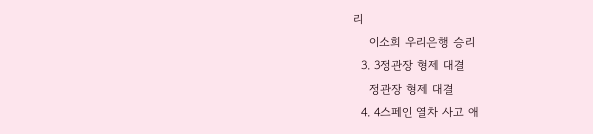리
    이소희 우리은행 승리
  3. 3정관장 형제 대결
    정관장 형제 대결
  4. 4스페인 열차 사고 애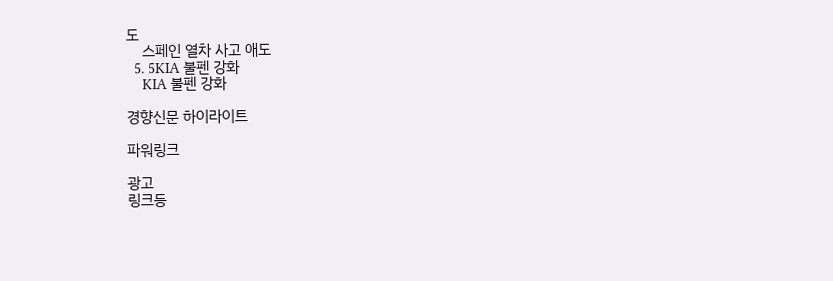도
    스페인 열차 사고 애도
  5. 5KIA 불펜 강화
    KIA 불펜 강화

경향신문 하이라이트

파워링크

광고
링크등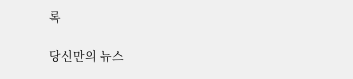록

당신만의 뉴스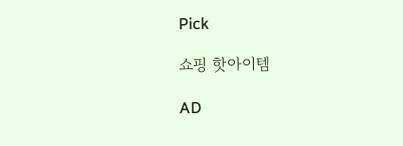Pick

쇼핑 핫아이템

AD